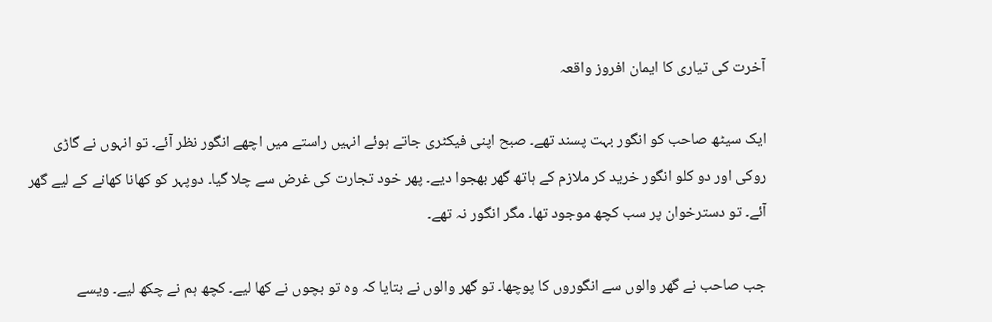آخرت کی تیاری کا ایمان افروز واقعہ

ایک سیٹھ صاحب کو انگور بہت پسند تھے۔ صبح اپنی فیکٹری جاتے ہوئے انہیں راستے میں اچھے انگور نظر آئے۔ تو انہوں نے گاڑی روکی اور دو کلو انگور خرید کر ملازم کے ہاتھ گھر بھجوا دیے۔ پھر خود تجارت کی غرض سے چلا گیا۔ دوپہر کو کھانا کھانے کے لیے گھر آئے۔ تو دسترخوان پر سب کچھ موجود تھا۔ مگر انگور نہ تھے۔

جب صاحب نے گھر والوں سے انگوروں کا پوچھا۔ تو گھر والوں نے بتایا کہ وہ تو بچوں نے کھا لیے۔ کچھ ہم نے چکھ لیے۔ ویسے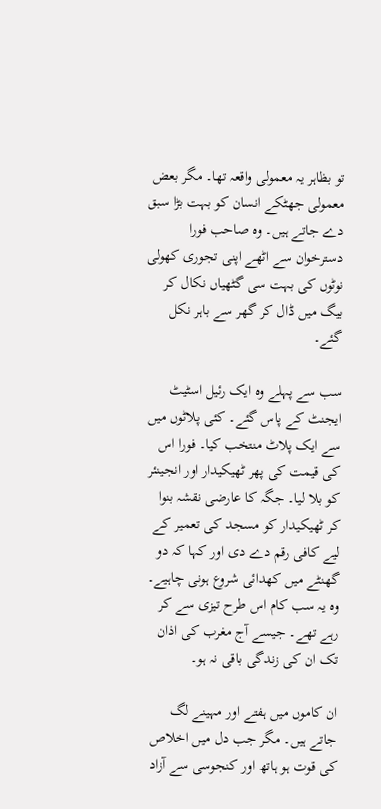تو بظاہر یہ معمولی واقعہ تھا۔ مگر بعض معمولی جھٹکے انسان کو بہت بڑا سبق دے جاتے ہیں۔ وہ صاحب فورا دسترخوان سے اٹھے اپنی تجوری کھولی نوٹوں کی بہت سی گٹھیاں نکال کر بیگ میں ڈال کر گھر سے باہر نکل گئے۔

سب سے پہلے وہ ایک رئیل اسٹیٹ ایجنٹ کے پاس گئے۔ کئی پلاٹوں میں سے ایک پلاٹ منتخب کیا۔ فورا اس کی قیمت کی پھر ٹھیکیدار اور انجینئر کو بلا لیا۔ جگہ کا عارضی نقشہ بنوا کر ٹھیکیدار کو مسجد کی تعمیر کے لیے کافی رقم دے دی اور کہا کہ دو گھنٹے میں کھدائی شروع ہونی چاہیے۔ وہ یہ سب کام اس طرح تیزی سے کر رہے تھے۔ جیسے آج مغرب کی اذان تک ان کی زندگی باقی نہ ہو۔

ان کاموں میں ہفتے اور مہینے لگ جاتے ہیں۔ مگر جب دل میں اخلاص کی قوت ہو ہاتھ اور کنجوسی سے آزاد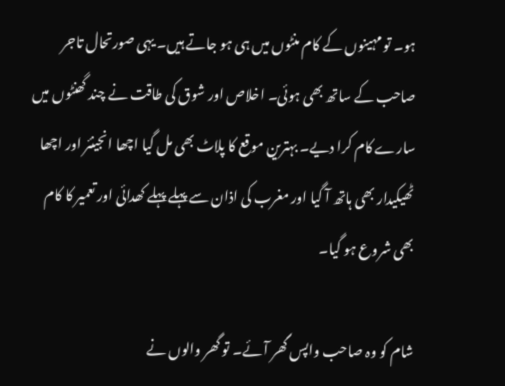ہو۔ تو مہینوں کے کام منٹوں میں ہی ہو جاتے ہیں۔ یہی صورتحال تاجر صاحب کے ساتھ بھی ہوئی۔ اخلاص اور شوق کی طاقت نے چند گھنٹوں میں سارے کام کرا دیے۔ بہترین موقع کا پلاٹ بھی مل گیا اچھا انجینئر اور اچھا ٹھیکیدار بھی ہاتھ آ گیا اور مغرب کی اذان سے پہلے پہلے کھدائی اور تعمیر کا کام بھی شروع ہو گیا۔

شام کو وہ صاحب واپس گھر آئے۔ تو گھر والوں نے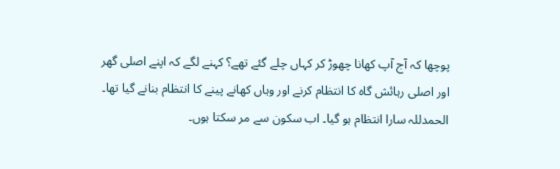پوچھا کہ آج آپ کھانا چھوڑ کر کہاں چلے گئے تھے؟ کہنے لگے کہ اپنے اصلی گھر اور اصلی رہائش گاہ کا انتظام کرنے اور وہاں کھانے پینے کا انتظام بنانے گیا تھا۔ الحمدللہ سارا انتظام ہو گیا۔ اب سکون سے مر سکتا ہوں۔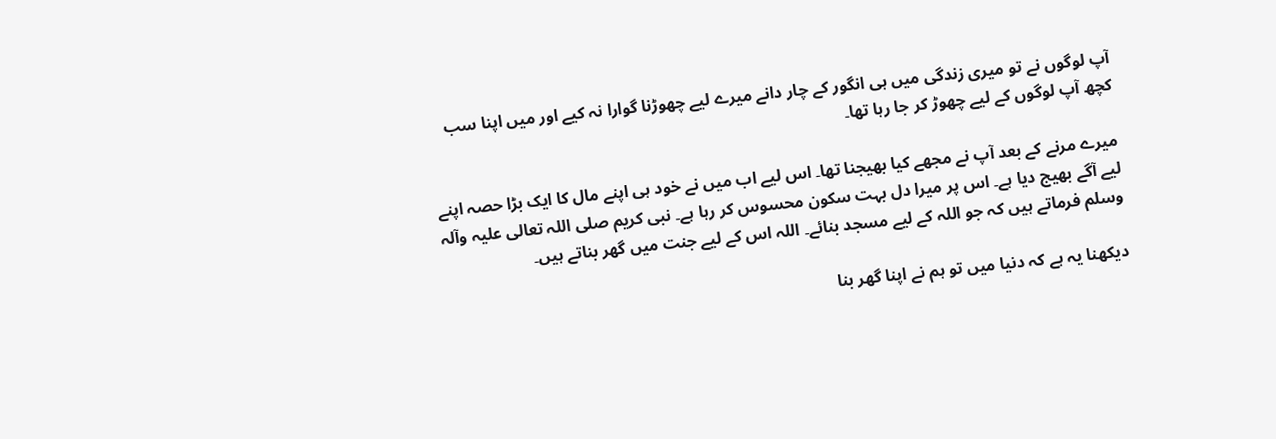آپ لوگوں نے تو میری زندگی میں ہی انگور کے چار دانے میرے لیے چھوڑنا گوارا نہ کیے اور میں اپنا سب کچھ آپ لوگوں کے لیے چھوڑ کر جا رہا تھا۔

میرے مرنے کے بعد آپ نے مجھے کیا بھیجنا تھا۔ اس لیے اب میں نے خود ہی اپنے مال کا ایک بڑا حصہ اپنے لیے آگے بھیج دیا ہے۔ اس پر میرا دل بہت سکون محسوس کر رہا ہے۔ نبی کریم صلی اللہ تعالی علیہ وآلہ وسلم فرماتے ہیں کہ جو اللہ کے لیے مسجد بنائے۔ اللہ اس کے لیے جنت میں گھر بناتے ہیں۔

دیکھنا یہ ہے کہ دنیا میں تو ہم نے اپنا گھر بنا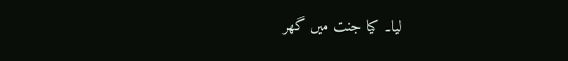لیا۔ کیا جنت میں گھر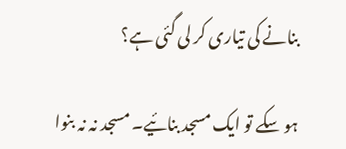بنانے کی تیاری کر لی گئی ہے؟

ہو سکے تو ایک مسجد بنائیے۔ مسجد نہ نہ بنوا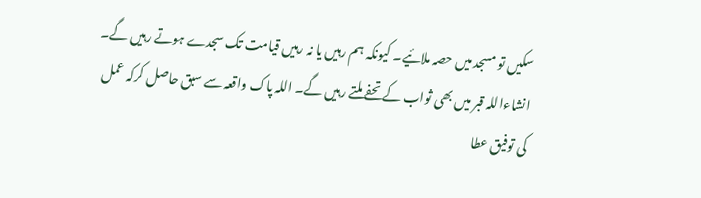سکیں تو مسجد میں حصہ ملائیے۔ کیونکہ ہم رہیں یا نہ رہیں قیامت تک سجدے ہوتے رہیں گے۔ انشاءاللہ قبر میں بھی ثواب کے تحفے ملتے رہیں گے۔ اللہ پاک واقعہ سے سبق حاصل کرکہ عمل کی توفیق عطا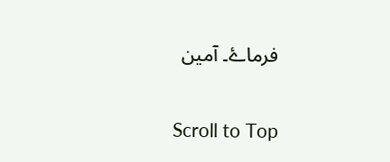فرماۓ۔ آمین

Scroll to Top